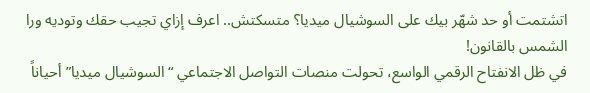اتشتمت أو حد شهّر بيك على السوشيال ميديا؟ متسكتش.. اعرف إزاي تجيب حقك وتوديه ورا الشمس بالقانون!
في ظل الانفتاح الرقمي الواسع، تحولت منصات التواصل الاجتماعي “السوشيال ميديا” أحياناً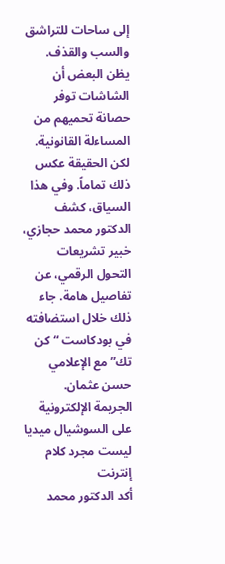إلى ساحات للتراشق والسب والقذف. يظن البعض أن الشاشات توفر حصانة تحميهم من المساءلة القانونية. لكن الحقيقة عكس ذلك تماماً. وفي هذا السياق، كشف الدكتور محمد حجازي، خبير تشريعات التحول الرقمي، عن تفاصيل هامة. جاء ذلك خلال استضافته في بودكاست “كن تك” مع الإعلامي حسن عثمان.
الجريمة الإلكترونية على السوشيال ميديا ليست مجرد كلام إنترنت
أكد الدكتور محمد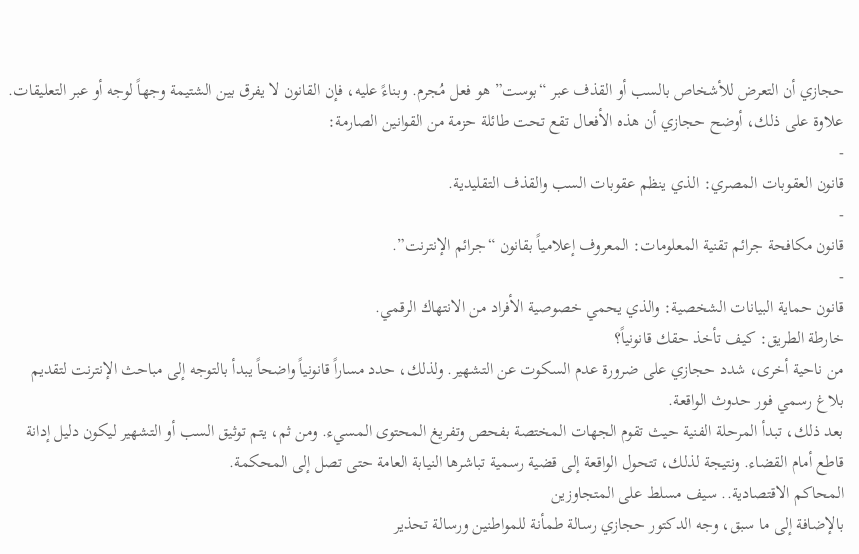حجازي أن التعرض للأشخاص بالسب أو القذف عبر “بوست” هو فعل مُجرم. وبناءً عليه، فإن القانون لا يفرق بين الشتيمة وجهاً لوجه أو عبر التعليقات. علاوة على ذلك، أوضح حجازي أن هذه الأفعال تقع تحت طائلة حزمة من القوانين الصارمة:
-
قانون العقوبات المصري: الذي ينظم عقوبات السب والقذف التقليدية.
-
قانون مكافحة جرائم تقنية المعلومات: المعروف إعلامياً بقانون “جرائم الإنترنت”.
-
قانون حماية البيانات الشخصية: والذي يحمي خصوصية الأفراد من الانتهاك الرقمي.
خارطة الطريق: كيف تأخذ حقك قانونياً؟
من ناحية أخرى، شدد حجازي على ضرورة عدم السكوت عن التشهير. ولذلك، حدد مساراً قانونياً واضحاً يبدأ بالتوجه إلى مباحث الإنترنت لتقديم بلاغ رسمي فور حدوث الواقعة.
بعد ذلك، تبدأ المرحلة الفنية حيث تقوم الجهات المختصة بفحص وتفريغ المحتوى المسيء. ومن ثم، يتم توثيق السب أو التشهير ليكون دليل إدانة قاطع أمام القضاء. ونتيجة لذلك، تتحول الواقعة إلى قضية رسمية تباشرها النيابة العامة حتى تصل إلى المحكمة.
المحاكم الاقتصادية.. سيف مسلط على المتجاوزين
بالإضافة إلى ما سبق، وجه الدكتور حجازي رسالة طمأنة للمواطنين ورسالة تحذير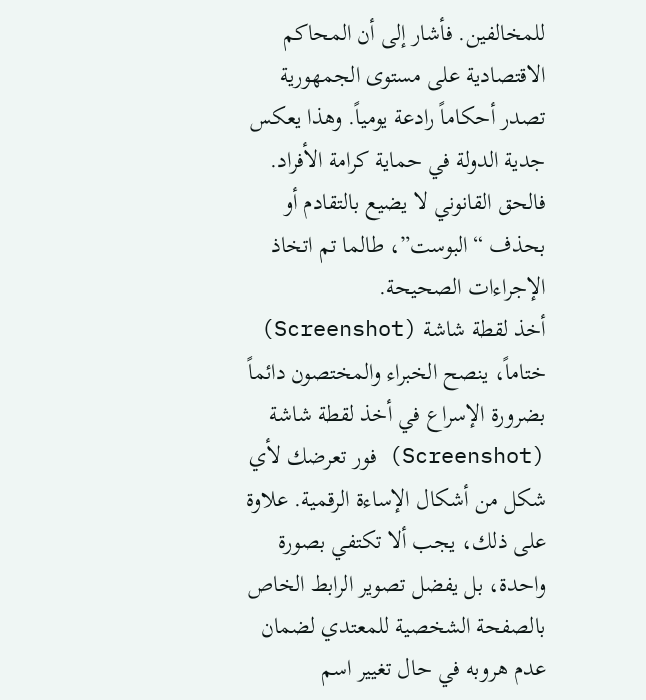للمخالفين. فأشار إلى أن المحاكم الاقتصادية على مستوى الجمهورية تصدر أحكاماً رادعة يومياً. وهذا يعكس جدية الدولة في حماية كرامة الأفراد. فالحق القانوني لا يضيع بالتقادم أو بحذف “البوست”، طالما تم اتخاذ الإجراءات الصحيحة.
أخذ لقطة شاشة (Screenshot)
ختاماً، ينصح الخبراء والمختصون دائماً بضرورة الإسراع في أخذ لقطة شاشة (Screenshot) فور تعرضك لأي شكل من أشكال الإساءة الرقمية. علاوة على ذلك، يجب ألا تكتفي بصورة واحدة، بل يفضل تصوير الرابط الخاص بالصفحة الشخصية للمعتدي لضمان عدم هروبه في حال تغيير اسم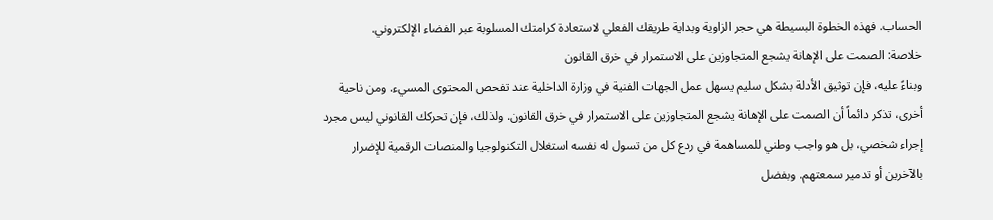الحساب. فهذه الخطوة البسيطة هي حجر الزاوية وبداية طريقك الفعلي لاستعادة كرامتك المسلوبة عبر الفضاء الإلكتروني.
خلاصة: الصمت على الإهانة يشجع المتجاوزين على الاستمرار في خرق القانون
وبناءً عليه، فإن توثيق الأدلة بشكل سليم يسهل عمل الجهات الفنية في وزارة الداخلية عند تفحص المحتوى المسيء. ومن ناحية أخرى، تذكر دائماً أن الصمت على الإهانة يشجع المتجاوزين على الاستمرار في خرق القانون. ولذلك، فإن تحركك القانوني ليس مجرد إجراء شخصي، بل هو واجب وطني للمساهمة في ردع كل من تسول له نفسه استغلال التكنولوجيا والمنصات الرقمية للإضرار بالآخرين أو تدمير سمعتهم. وبفضل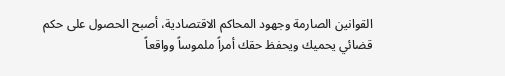القوانين الصارمة وجهود المحاكم الاقتصادية، أصبح الحصول على حكم قضائي يحميك ويحفظ حقك أمراً ملموساً وواقعاً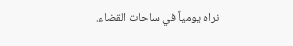نراه يومياً في ساحات القضاء.